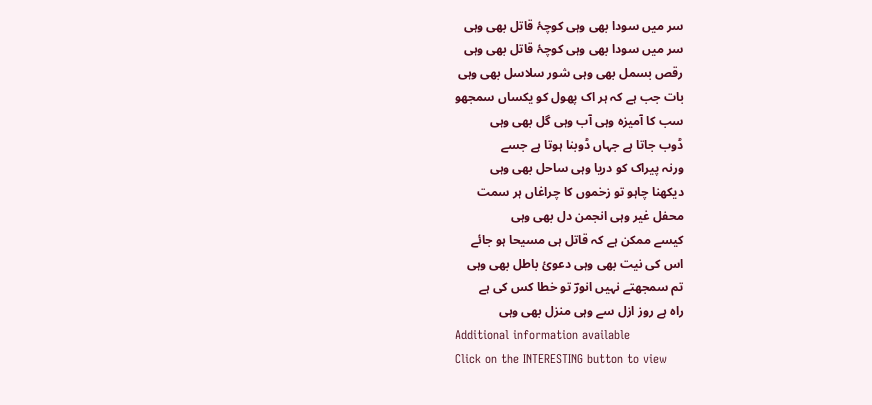سر میں سودا بھی وہی کوچۂ قاتل بھی وہی
سر میں سودا بھی وہی کوچۂ قاتل بھی وہی
رقص بسمل بھی وہی شور سلاسل بھی وہی
بات جب ہے کہ ہر اک پھول کو یکساں سمجھو
سب کا آمیزہ وہی آب وہی گل بھی وہی
ڈوب جاتا ہے جہاں ڈوبنا ہوتا ہے جسے
ورنہ پیراک کو دریا وہی ساحل بھی وہی
دیکھنا چاہو تو زخموں کا چراغاں ہر سمت
محفل غیر وہی انجمن دل بھی وہی
کیسے ممکن ہے کہ قاتل ہی مسیحا ہو جائے
اس کی نیت بھی وہی دعوئ باطل بھی وہی
تم سمجھتے نہیں انورؔ تو خطا کس کی ہے
راہ ہے روز ازل سے وہی منزل بھی وہی
Additional information available
Click on the INTERESTING button to view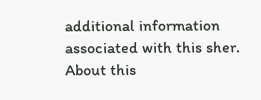additional information associated with this sher.
About this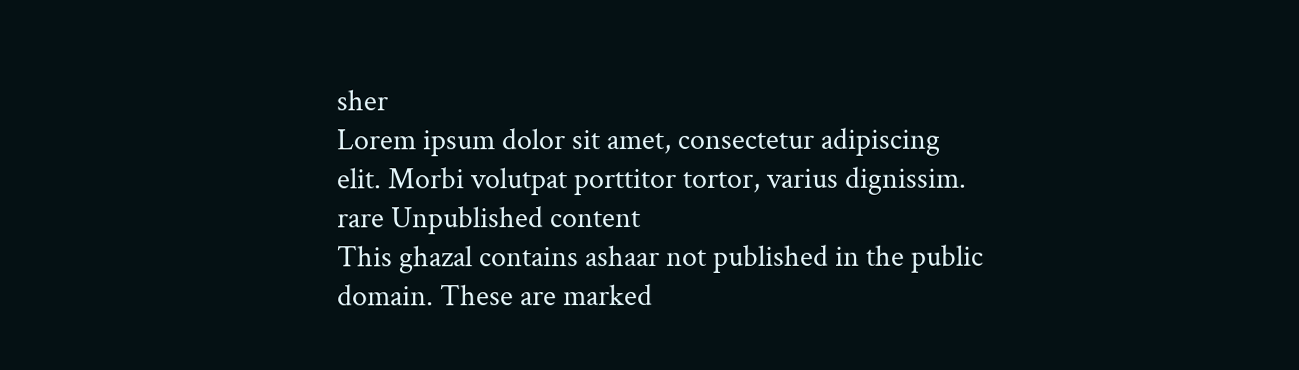sher
Lorem ipsum dolor sit amet, consectetur adipiscing elit. Morbi volutpat porttitor tortor, varius dignissim.
rare Unpublished content
This ghazal contains ashaar not published in the public domain. These are marked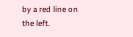by a red line on the left.